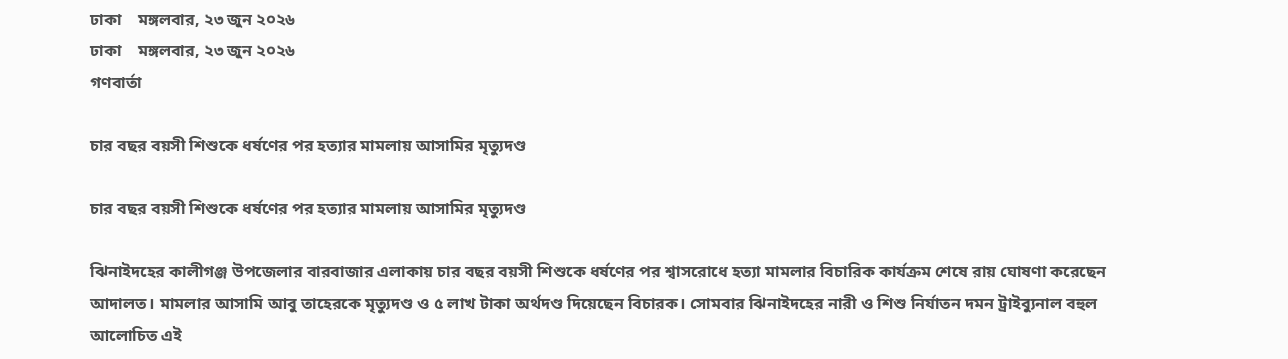ঢাকা    মঙ্গলবার, ২৩ জুন ২০২৬
ঢাকা    মঙ্গলবার, ২৩ জুন ২০২৬
গণবার্তা

চার বছর বয়সী শিশুকে ধর্ষণের পর হত্যার মামলায় আসামির মৃত্যুদণ্ড

চার বছর বয়সী শিশুকে ধর্ষণের পর হত্যার মামলায় আসামির মৃত্যুদণ্ড

ঝিনাইদহের কালীগঞ্জ উপজেলার বারবাজার এলাকায় চার বছর বয়সী শিশুকে ধর্ষণের পর শ্বাসরোধে হত্যা মামলার বিচারিক কার্যক্রম শেষে রায় ঘোষণা করেছেন আদালত। মামলার আসামি আবু তাহেরকে মৃত্যুদণ্ড ও ৫ লাখ টাকা অর্থদণ্ড দিয়েছেন বিচারক। সোমবার ঝিনাইদহের নারী ও শিশু নির্যাতন দমন ট্রাইব্যুনাল বহুল আলোচিত এই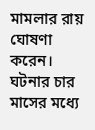মামলার রায় ঘোষণা করেন। ঘটনার চার মাসের মধ্যে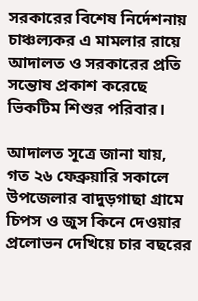সরকারের বিশেষ নির্দেশনায় চাঞ্চল্যকর এ মামলার রায়ে আদালত ও সরকারের প্রতি সন্তোষ প্রকাশ করেছে ভিকটিম শিশুর পরিবার।

আদালত সূত্রে জানা যায়, গত ২৬ ফেব্রুয়ারি সকালে উপজেলার বাদুড়গাছা গ্রামে চিপস ও জুস কিনে দেওয়ার প্রলোভন দেখিয়ে চার বছরের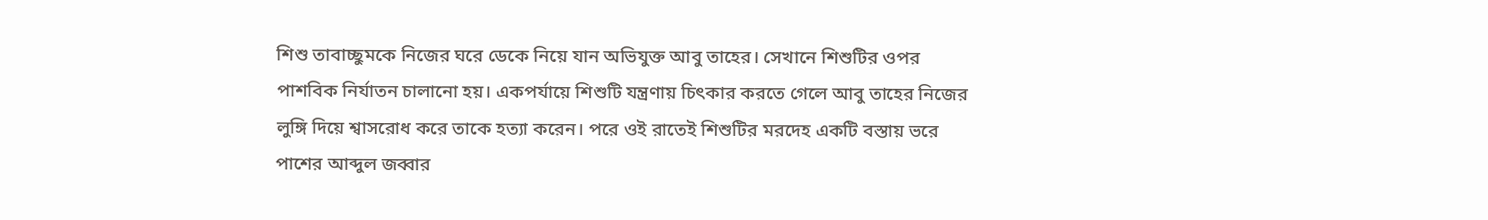শিশু তাবাচ্ছুমকে নিজের ঘরে ডেকে নিয়ে যান অভিযুক্ত আবু তাহের। সেখানে শিশুটির ওপর পাশবিক নির্যাতন চালানো হয়। একপর্যায়ে শিশুটি যন্ত্রণায় চিৎকার করতে গেলে আবু তাহের নিজের লুঙ্গি দিয়ে শ্বাসরোধ করে তাকে হত্যা করেন। পরে ওই রাতেই শিশুটির মরদেহ একটি বস্তায় ভরে পাশের আব্দুল জব্বার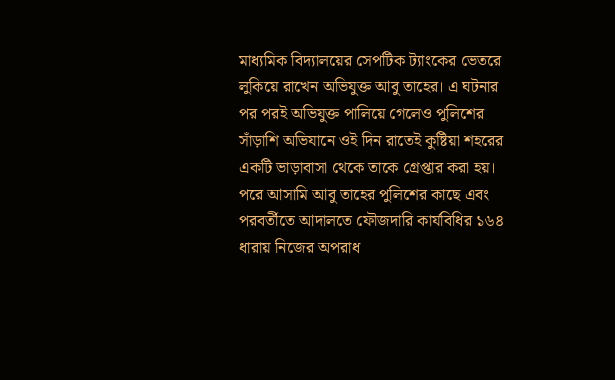মাধ্যমিক বিদ্যালয়ের সেপটিক ট্যাংকের ভেতরে লুকিয়ে রাখেন অভিযুক্ত আবু তাহের। এ ঘটনার পর পরই অভিযুক্ত পালিয়ে গেলেও পুলিশের সাঁড়াশি অভিযানে ওই দিন রাতেই কুষ্টিয়া শহরের একটি ভাড়াবাসা থেকে তাকে গ্রেপ্তার করা হয়। পরে আসামি আবু তাহের পুলিশের কাছে এবং পরবর্তীতে আদালতে ফৌজদারি কার্যবিধির ১৬৪ ধারায় নিজের অপরাধ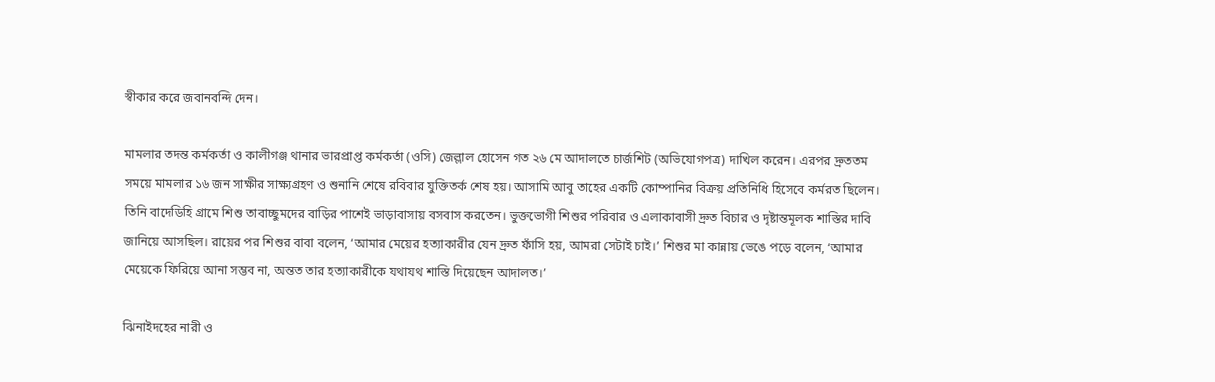স্বীকার করে জবানবন্দি দেন।

মামলার তদন্ত কর্মকর্তা ও কালীগঞ্জ থানার ভারপ্রাপ্ত কর্মকর্তা (ওসি) জেল্লাল হোসেন গত ২৬ মে আদালতে চার্জশিট (অভিযোগপত্র) দাখিল করেন। এরপর দ্রুততম সময়ে মামলার ১৬ জন সাক্ষীর সাক্ষ্যগ্রহণ ও শুনানি শেষে রবিবার যুক্তিতর্ক শেষ হয়। আসামি আবু তাহের একটি কোম্পানির বিক্রয় প্রতিনিধি হিসেবে কর্মরত ছিলেন। তিনি বাদেডিহি গ্রামে শিশু তাবাচ্ছুমদের বাড়ির পাশেই ভাড়াবাসায় বসবাস করতেন। ভুক্তভোগী শিশুর পরিবার ও এলাকাবাসী দ্রুত বিচার ও দৃষ্টান্তমূলক শাস্তির দাবি জানিয়ে আসছিল। রায়ের পর শিশুর বাবা বলেন, ‘আমার মেয়ের হত্যাকারীর যেন দ্রুত ফাঁসি হয়, আমরা সেটাই চাই।’ শিশুর মা কান্নায় ভেঙে পড়ে বলেন, ‘আমার মেয়েকে ফিরিয়ে আনা সম্ভব না, অন্তত তার হত্যাকারীকে যথাযথ শাস্তি দিয়েছেন আদালত।’

ঝিনাইদহের নারী ও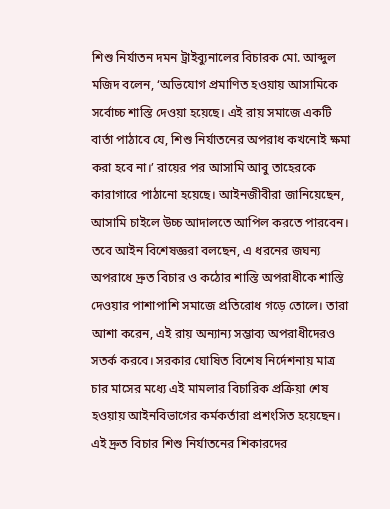শিশু নির্যাতন দমন ট্রাইব্যুনালের বিচারক মো. আব্দুল মজিদ বলেন, ‘অভিযোগ প্রমাণিত হওয়ায় আসামিকে সর্বোচ্চ শাস্তি দেওয়া হয়েছে। এই রায় সমাজে একটি বার্তা পাঠাবে যে, শিশু নির্যাতনের অপরাধ কখনোই ক্ষমা করা হবে না।’ রায়ের পর আসামি আবু তাহেরকে কারাগারে পাঠানো হয়েছে। আইনজীবীরা জানিয়েছেন, আসামি চাইলে উচ্চ আদালতে আপিল করতে পারবেন। তবে আইন বিশেষজ্ঞরা বলছেন, এ ধরনের জঘন্য অপরাধে দ্রুত বিচার ও কঠোর শাস্তি অপরাধীকে শাস্তি দেওয়ার পাশাপাশি সমাজে প্রতিরোধ গড়ে তোলে। তারা আশা করেন, এই রায় অন্যান্য সম্ভাব্য অপরাধীদেরও সতর্ক করবে। সরকার ঘোষিত বিশেষ নির্দেশনায় মাত্র চার মাসের মধ্যে এই মামলার বিচারিক প্রক্রিয়া শেষ হওয়ায় আইনবিভাগের কর্মকর্তারা প্রশংসিত হয়েছেন। এই দ্রুত বিচার শিশু নির্যাতনের শিকারদের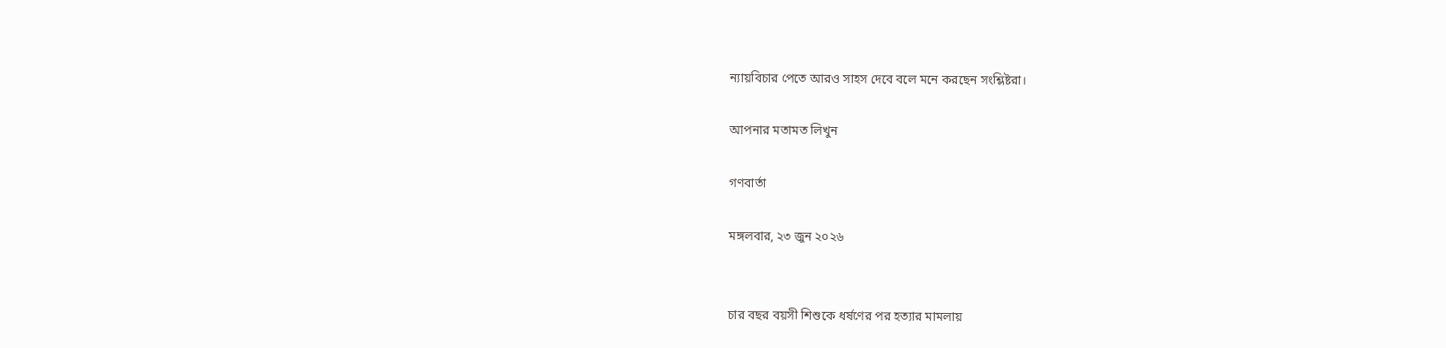ন্যায়বিচার পেতে আরও সাহস দেবে বলে মনে করছেন সংশ্লিষ্টরা।

আপনার মতামত লিখুন

গণবার্তা

মঙ্গলবার, ২৩ জুন ২০২৬


চার বছর বয়সী শিশুকে ধর্ষণের পর হত্যার মামলায়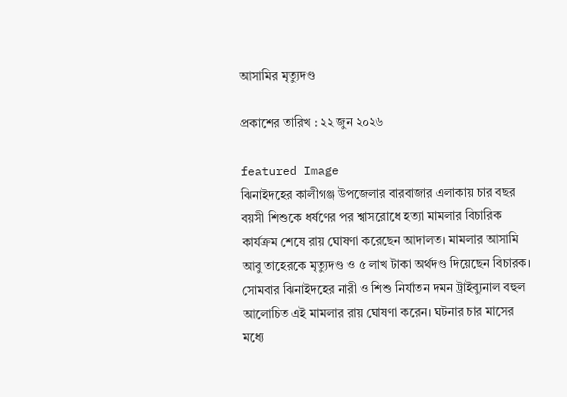আসামির মৃত্যুদণ্ড

প্রকাশের তারিখ : ২২ জুন ২০২৬

featured Image
ঝিনাইদহের কালীগঞ্জ উপজেলার বারবাজার এলাকায় চার বছর বয়সী শিশুকে ধর্ষণের পর শ্বাসরোধে হত্যা মামলার বিচারিক কার্যক্রম শেষে রায় ঘোষণা করেছেন আদালত। মামলার আসামি আবু তাহেরকে মৃত্যুদণ্ড ও ৫ লাখ টাকা অর্থদণ্ড দিয়েছেন বিচারক। সোমবার ঝিনাইদহের নারী ও শিশু নির্যাতন দমন ট্রাইব্যুনাল বহুল আলোচিত এই মামলার রায় ঘোষণা করেন। ঘটনার চার মাসের মধ্যে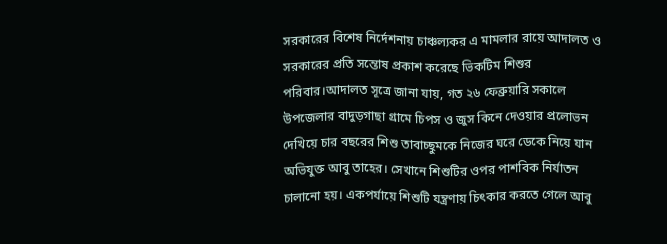সরকারের বিশেষ নির্দেশনায় চাঞ্চল্যকর এ মামলার রায়ে আদালত ও সরকারের প্রতি সন্তোষ প্রকাশ করেছে ভিকটিম শিশুর পরিবার।আদালত সূত্রে জানা যায়, গত ২৬ ফেব্রুয়ারি সকালে উপজেলার বাদুড়গাছা গ্রামে চিপস ও জুস কিনে দেওয়ার প্রলোভন দেখিয়ে চার বছরের শিশু তাবাচ্ছুমকে নিজের ঘরে ডেকে নিয়ে যান অভিযুক্ত আবু তাহের। সেখানে শিশুটির ওপর পাশবিক নির্যাতন চালানো হয়। একপর্যায়ে শিশুটি যন্ত্রণায় চিৎকার করতে গেলে আবু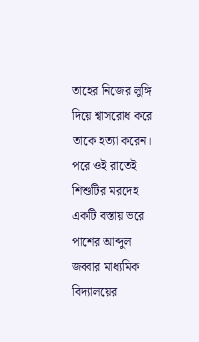তাহের নিজের লুঙ্গি দিয়ে শ্বাসরোধ করে তাকে হত্যা করেন। পরে ওই রাতেই শিশুটির মরদেহ একটি বস্তায় ভরে পাশের আব্দুল জব্বার মাধ্যমিক বিদ্যালয়ের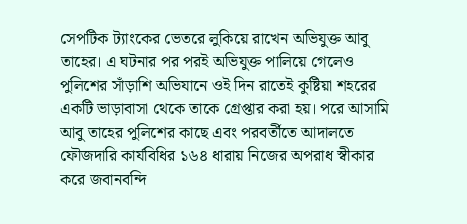সেপটিক ট্যাংকের ভেতরে লুকিয়ে রাখেন অভিযুক্ত আবু তাহের। এ ঘটনার পর পরই অভিযুক্ত পালিয়ে গেলেও পুলিশের সাঁড়াশি অভিযানে ওই দিন রাতেই কুষ্টিয়া শহরের একটি ভাড়াবাসা থেকে তাকে গ্রেপ্তার করা হয়। পরে আসামি আবু তাহের পুলিশের কাছে এবং পরবর্তীতে আদালতে ফৌজদারি কার্যবিধির ১৬৪ ধারায় নিজের অপরাধ স্বীকার করে জবানবন্দি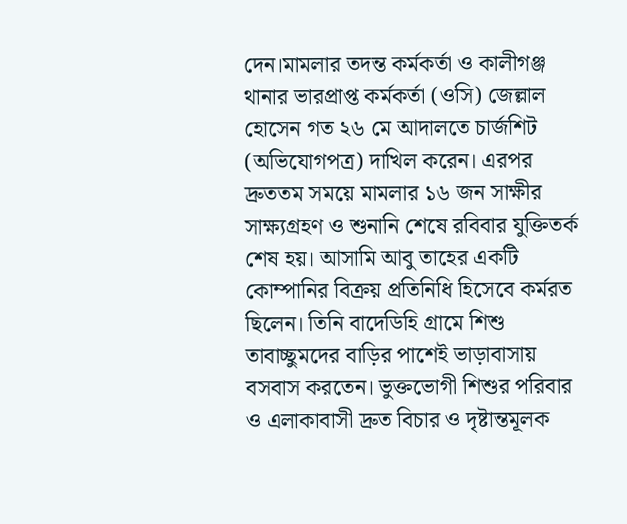দেন।মামলার তদন্ত কর্মকর্তা ও কালীগঞ্জ থানার ভারপ্রাপ্ত কর্মকর্তা (ওসি) জেল্লাল হোসেন গত ২৬ মে আদালতে চার্জশিট (অভিযোগপত্র) দাখিল করেন। এরপর দ্রুততম সময়ে মামলার ১৬ জন সাক্ষীর সাক্ষ্যগ্রহণ ও শুনানি শেষে রবিবার যুক্তিতর্ক শেষ হয়। আসামি আবু তাহের একটি কোম্পানির বিক্রয় প্রতিনিধি হিসেবে কর্মরত ছিলেন। তিনি বাদেডিহি গ্রামে শিশু তাবাচ্ছুমদের বাড়ির পাশেই ভাড়াবাসায় বসবাস করতেন। ভুক্তভোগী শিশুর পরিবার ও এলাকাবাসী দ্রুত বিচার ও দৃষ্টান্তমূলক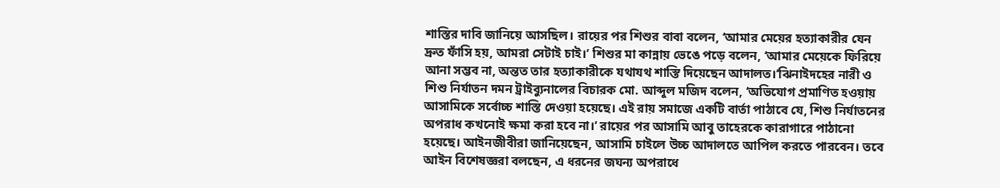শাস্তির দাবি জানিয়ে আসছিল। রায়ের পর শিশুর বাবা বলেন, ‘আমার মেয়ের হত্যাকারীর যেন দ্রুত ফাঁসি হয়, আমরা সেটাই চাই।’ শিশুর মা কান্নায় ভেঙে পড়ে বলেন, ‘আমার মেয়েকে ফিরিয়ে আনা সম্ভব না, অন্তত তার হত্যাকারীকে যথাযথ শাস্তি দিয়েছেন আদালত।’ঝিনাইদহের নারী ও শিশু নির্যাতন দমন ট্রাইব্যুনালের বিচারক মো. আব্দুল মজিদ বলেন, ‘অভিযোগ প্রমাণিত হওয়ায় আসামিকে সর্বোচ্চ শাস্তি দেওয়া হয়েছে। এই রায় সমাজে একটি বার্তা পাঠাবে যে, শিশু নির্যাতনের অপরাধ কখনোই ক্ষমা করা হবে না।’ রায়ের পর আসামি আবু তাহেরকে কারাগারে পাঠানো হয়েছে। আইনজীবীরা জানিয়েছেন, আসামি চাইলে উচ্চ আদালতে আপিল করতে পারবেন। তবে আইন বিশেষজ্ঞরা বলছেন, এ ধরনের জঘন্য অপরাধে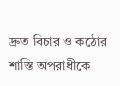দ্রুত বিচার ও কঠোর শাস্তি অপরাধীকে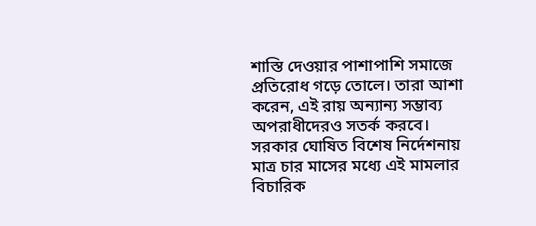শাস্তি দেওয়ার পাশাপাশি সমাজে প্রতিরোধ গড়ে তোলে। তারা আশা করেন, এই রায় অন্যান্য সম্ভাব্য অপরাধীদেরও সতর্ক করবে। সরকার ঘোষিত বিশেষ নির্দেশনায় মাত্র চার মাসের মধ্যে এই মামলার বিচারিক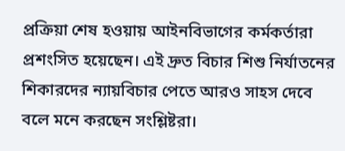প্রক্রিয়া শেষ হওয়ায় আইনবিভাগের কর্মকর্তারা প্রশংসিত হয়েছেন। এই দ্রুত বিচার শিশু নির্যাতনের শিকারদের ন্যায়বিচার পেতে আরও সাহস দেবে বলে মনে করছেন সংশ্লিষ্টরা।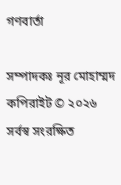গণবার্তা

সম্পাদকঃ নূর মোহাম্মদ
কপিরাইট © ২০২৬ সর্বস্ব সংরক্ষিত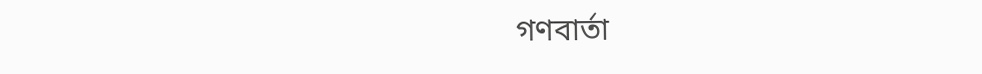গণবার্তা